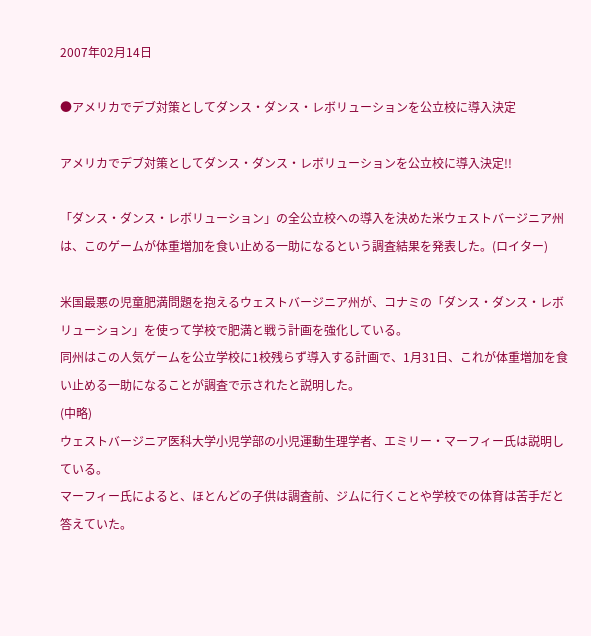2007年02月14日

●アメリカでデブ対策としてダンス・ダンス・レボリューションを公立校に導入決定

アメリカでデブ対策としてダンス・ダンス・レボリューションを公立校に導入決定!!

「ダンス・ダンス・レボリューション」の全公立校への導入を決めた米ウェストバージニア州は、このゲームが体重増加を食い止める一助になるという調査結果を発表した。(ロイター)

米国最悪の児童肥満問題を抱えるウェストバージニア州が、コナミの「ダンス・ダンス・レボリューション」を使って学校で肥満と戦う計画を強化している。
同州はこの人気ゲームを公立学校に1校残らず導入する計画で、1月31日、これが体重増加を食い止める一助になることが調査で示されたと説明した。
(中略)
ウェストバージニア医科大学小児学部の小児運動生理学者、エミリー・マーフィー氏は説明している。
マーフィー氏によると、ほとんどの子供は調査前、ジムに行くことや学校での体育は苦手だと答えていた。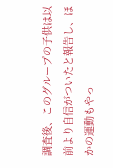調査後、このグループの子供は以前より自信がついたと報告し、ほかの運動もやっ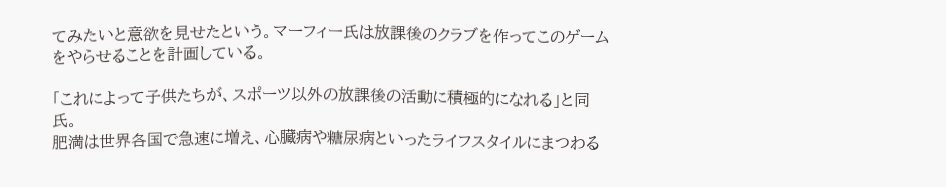てみたいと意欲を見せたという。マーフィー氏は放課後のクラブを作ってこのゲームをやらせることを計画している。

「これによって子供たちが、スポーツ以外の放課後の活動に積極的になれる」と同氏。
肥満は世界各国で急速に増え、心臓病や糖尿病といったライフスタイルにまつわる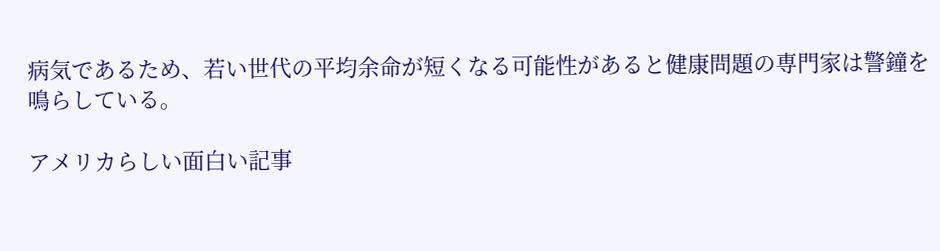病気であるため、若い世代の平均余命が短くなる可能性があると健康問題の専門家は警鐘を鳴らしている。

アメリカらしい面白い記事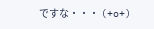ですな・・・ (+o+)